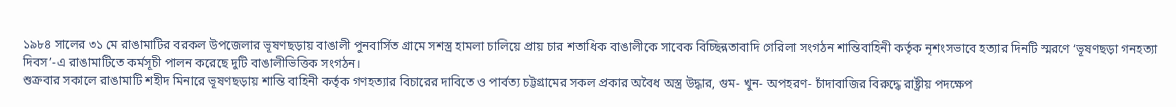১৯৮৪ সালের ৩১ মে রাঙামাটির বরকল উপজেলার ভূষণছড়ায় বাঙালী পুনবার্সিত গ্রামে সশস্ত্র হামলা চালিয়ে প্রায় চার শতাধিক বাঙালীকে সাবেক বিচ্ছিন্নতাবাদি গেরিলা সংগঠন শান্তিবাহিনী কর্তৃক নৃশংসভাবে হত্যার দিনটি স্মরণে ‘ভূষণছড়া গনহত্যা দিবস’-এ রাঙামাটিতে কর্মসূচী পালন করেছে দুটি বাঙালীভিত্তিক সংগঠন।
শুক্রবার সকালে রাঙামাটি শহীদ মিনারে ভূষণছড়ায় শান্তি বাহিনী কর্তৃক গণহত্যার বিচারের দাবিতে ও পার্বত্য চট্টগ্রামের সকল প্রকার অবৈধ অস্ত্র উদ্ধার, গুম- খুন- অপহরণ- চাঁদাবাজির বিরুদ্ধে রাষ্ট্রীয় পদক্ষেপ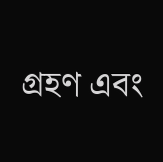গ্রহণ এবং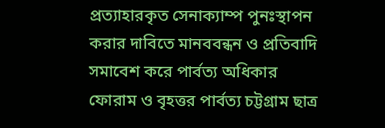প্রত্যাহারকৃত সেনাক্যাম্প পুনঃস্থাপন করার দাবিতে মানববন্ধন ও প্রতিবাদি সমাবেশ করে পার্বত্য অধিকার ফোরাম ও বৃহত্তর পার্বত্য চট্টগ্রাম ছাত্র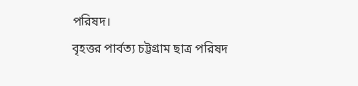পরিষদ।
বৃহত্তর পার্বত্য চট্টগ্রাম ছাত্র পরিষদ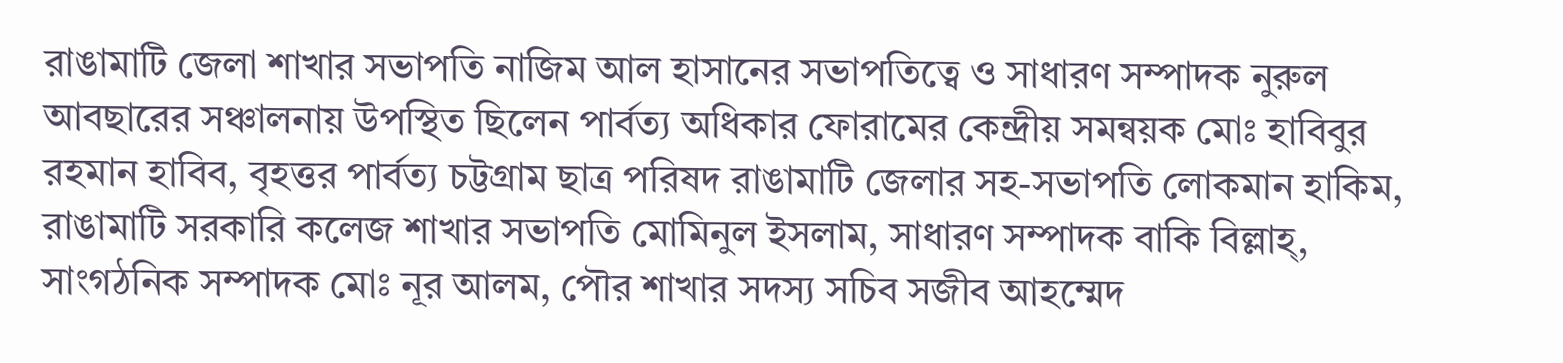রাঙামাটি জেলা শাখার সভাপতি নাজিম আল হাসানের সভাপতিত্বে ও সাধারণ সম্পাদক নুরুল আবছারের সঞ্চালনায় উপস্থিত ছিলেন পার্বত্য অধিকার ফোরামের কেন্দ্রীয় সমন্বয়ক মোঃ হাবিবুর রহমান হাবিব, বৃহত্তর পার্বত্য চট্টগ্রাম ছাত্র পরিষদ রাঙামাটি জেলার সহ-সভাপতি লোকমান হাকিম, রাঙামাটি সরকারি কলেজ শাখার সভাপতি মোমিনুল ইসলাম, সাধারণ সম্পাদক বাকি বিল্লাহ্, সাংগঠনিক সম্পাদক মোঃ নূর আলম, পৌর শাখার সদস্য সচিব সজীব আহম্মেদ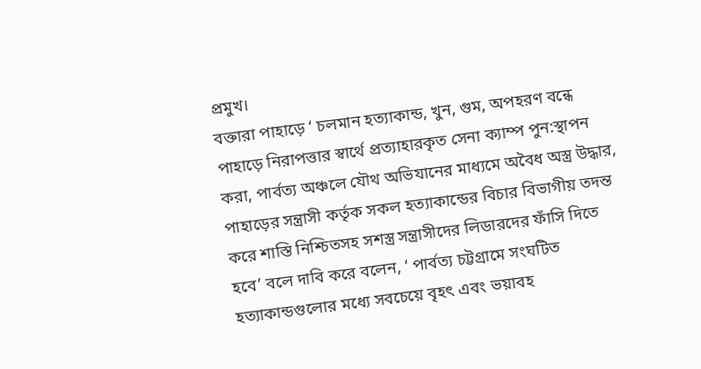প্রমুখ।
বক্তারা পাহাড়ে ‘ চলমান হত্যাকান্ড, খুন, গুম, অপহরণ বন্ধে পাহাড়ে নিরাপত্তার স্বার্থে প্রত্যাহারকৃত সেনা ক্যাম্প পুন:স্থাপন করা, পার্বত্য অঞ্চলে যৌথ অভিযানের মাধ্যমে অবৈধ অস্ত্র উদ্ধার, পাহাড়ের সন্ত্রাসী কর্তৃক সকল হত্যাকান্ডের বিচার বিভাগীয় তদন্ত করে শাস্তি নিশ্চিতসহ সশস্ত্র সন্ত্রাসীদের লিডারদের ফাঁসি দিতে হবে’ বলে দাবি করে বলেন, ‘ পার্বত্য চট্টগ্রামে সংঘটিত হত্যাকান্ডগুলোর মধ্যে সবচেয়ে বৃহৎ এবং ভয়াবহ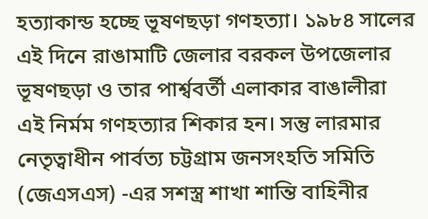হত্যাকান্ড হচ্ছে ভূষণছড়া গণহত্যা। ১৯৮৪ সালের এই দিনে রাঙামাটি জেলার বরকল উপজেলার ভূষণছড়া ও তার পার্শ্ববর্তী এলাকার বাঙালীরা এই নির্মম গণহত্যার শিকার হন। সন্তু লারমার নেতৃত্বাধীন পার্বত্য চট্টগ্রাম জনসংহতি সমিতি (জেএসএস) -এর সশস্ত্র শাখা শান্তি বাহিনীর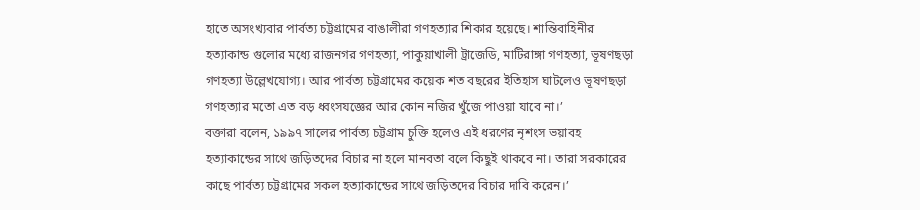হাতে অসংখ্যবার পার্বত্য চট্টগ্রামের বাঙালীরা গণহত্যার শিকার হয়েছে। শান্তিবাহিনীর হত্যাকান্ড গুলোর মধ্যে রাজনগর গণহত্যা, পাকুয়াখালী ট্রাজেডি, মাটিরাঙ্গা গণহত্যা, ভূষণছড়া গণহত্যা উল্লেখযোগ্য। আর পার্বত্য চট্টগ্রামের কয়েক শত বছরের ইতিহাস ঘাটলেও ভূষণছড়া গণহত্যার মতো এত বড় ধ্বংসযজ্ঞের আর কোন নজির খুঁজে পাওয়া যাবে না।’
বক্তারা বলেন, ১৯৯৭ সালের পার্বত্য চট্টগ্রাম চুক্তি হলেও এই ধরণের নৃশংস ভয়াবহ হত্যাকান্ডের সাথে জড়িতদের বিচার না হলে মানবতা বলে কিছুই থাকবে না। তারা সরকারের কাছে পার্বত্য চট্টগ্রামের সকল হত্যাকান্ডের সাথে জড়িতদের বিচার দাবি করেন।’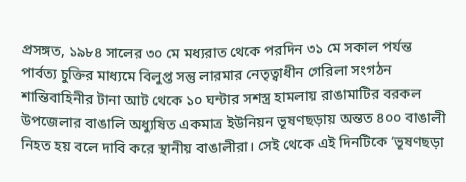প্রসঙ্গত, ১৯৮৪ সালের ৩০ মে মধ্যরাত থেকে পরদিন ৩১ মে সকাল পর্যন্ত পার্বত্য চুক্তির মাধ্যমে বিলুপ্ত সন্তু লারমার নেতৃত্বাধীন গেরিলা সংগঠন শান্তিবাহিনীর টানা আট থেকে ১০ ঘন্টার সশস্ত্র হামলায় রাঙামাটির বরকল উপজেলার বাঙালি অধ্যুষিত একমাত্র ইউনিয়ন ভূষণছড়ায় অন্তত ৪০০ বাঙালী নিহত হয় বলে দাবি করে স্থানীয় বাঙালীরা। সেই থেকে এই দিনটিকে ‘ভূষণছড়া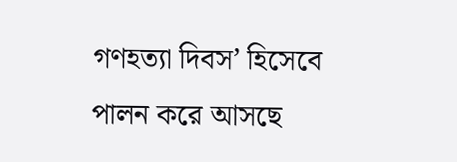গণহত্যা দিবস’ হিসেবে পালন করে আসছে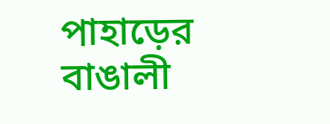পাহাড়ের বাঙালী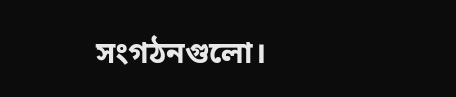সংগঠনগুলো।